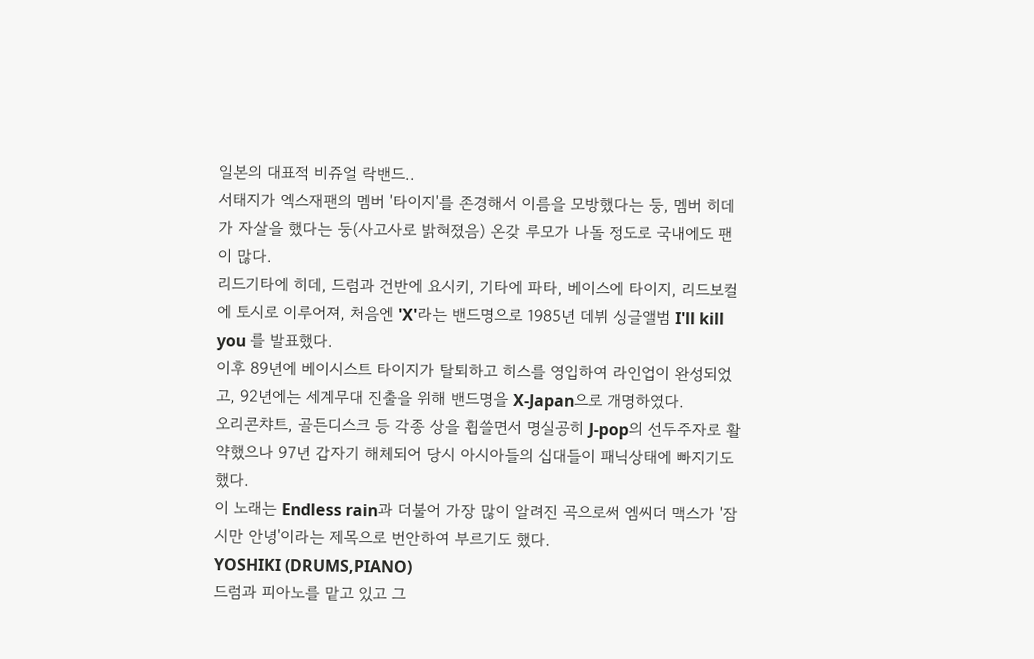일본의 대표적 비쥬얼 락밴드..
서태지가 엑스재팬의 멤버 '타이지'를 존경해서 이름을 모방했다는 둥, 멤버 히데가 자살을 했다는 둥(사고사로 밝혀졌음) 온갖 루모가 나돌 정도로 국내에도 팬이 많다.
리드기타에 히데, 드럼과 건반에 요시키, 기타에 파타, 베이스에 타이지, 리드보컬에 토시로 이루어져, 처음엔 'X'라는 밴드명으로 1985년 데뷔 싱글앨범 I'll kill you 를 발표했다.
이후 89년에 베이시스트 타이지가 탈퇴하고 히스를 영입하여 라인업이 완성되었고, 92년에는 세계무대 진출을 위해 밴드명을 X-Japan으로 개명하였다.
오리콘챠트, 골든디스크 등 각종 상을 휩쓸면서 명실공히 J-pop의 선두주자로 활약했으나 97년 갑자기 해체되어 당시 아시아들의 십대들이 패닉상태에 빠지기도 했다.
이 노래는 Endless rain과 더불어 가장 많이 알려진 곡으로써 엠씨더 맥스가 '잠시만 안녕'이라는 제목으로 번안하여 부르기도 했다.
YOSHIKI (DRUMS,PIANO)
드럼과 피아노를 맡고 있고 그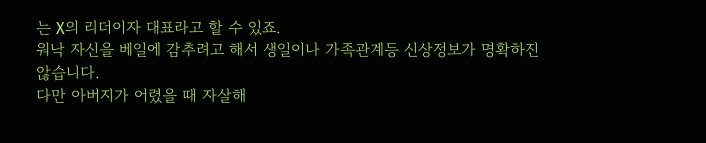는 X의 리더이자 대표라고 할 수 있죠.
워낙 자신을 베일에 감추려고 해서 생일이나 가족관계등 신상정보가 명확하진 않습니다.
다만 아버지가 어렸을 때 자살해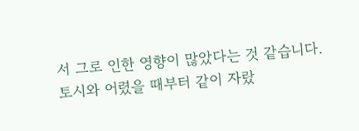서 그로 인한 영향이 많았다는 것 같습니다.
토시와 어렸을 때부터 같이 자랐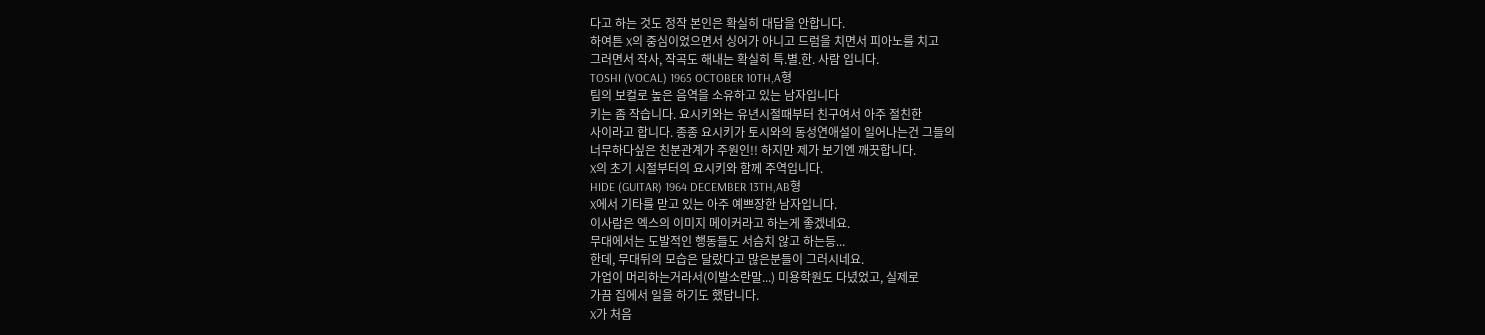다고 하는 것도 정작 본인은 확실히 대답을 안합니다.
하여튼 X의 중심이었으면서 싱어가 아니고 드럼을 치면서 피아노를 치고
그러면서 작사, 작곡도 해내는 확실히 특.별.한. 사람 입니다.
TOSHI (VOCAL) 1965 OCTOBER 10TH,A형
팀의 보컬로 높은 음역을 소유하고 있는 남자입니다
키는 좀 작습니다. 요시키와는 유년시절때부터 친구여서 아주 절친한
사이라고 합니다. 종종 요시키가 토시와의 동성연애설이 일어나는건 그들의
너무하다싶은 친분관계가 주원인!! 하지만 제가 보기엔 깨끗합니다.
X의 초기 시절부터의 요시키와 함께 주역입니다.
HIDE (GUITAR) 1964 DECEMBER 13TH,AB형
X에서 기타를 맏고 있는 아주 예쁘장한 남자입니다.
이사람은 엑스의 이미지 메이커라고 하는게 좋겠네요.
무대에서는 도발적인 행동들도 서슴치 않고 하는등...
한데, 무대뒤의 모습은 달랐다고 많은분들이 그러시네요.
가업이 머리하는거라서(이발소란말...) 미용학원도 다녔었고, 실제로
가끔 집에서 일을 하기도 했답니다.
X가 처음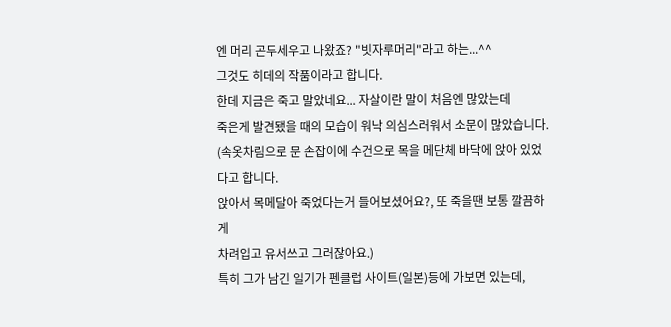엔 머리 곤두세우고 나왔죠? "빗자루머리"라고 하는...^^
그것도 히데의 작품이라고 합니다.
한데 지금은 죽고 말았네요... 자살이란 말이 처음엔 많았는데
죽은게 발견됐을 때의 모습이 워낙 의심스러워서 소문이 많았습니다.
(속옷차림으로 문 손잡이에 수건으로 목을 메단체 바닥에 앉아 있었다고 합니다.
앉아서 목메달아 죽었다는거 들어보셨어요?, 또 죽을땐 보통 깔끔하게
차려입고 유서쓰고 그러잖아요.)
특히 그가 남긴 일기가 펜클럽 사이트(일본)등에 가보면 있는데,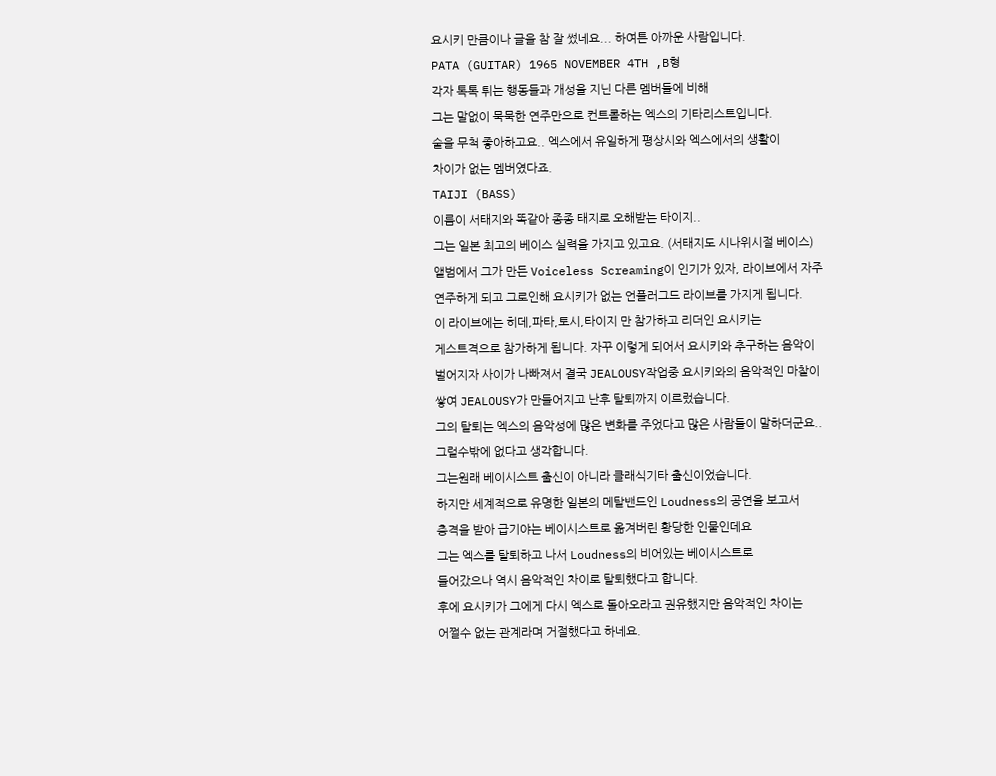요시키 만큼이나 글을 참 잘 썼네요... 하여튼 아까운 사람입니다.
PATA (GUITAR) 1965 NOVEMBER 4TH ,B형
각자 톡톡 튀는 행동들과 개성을 지닌 다른 멤버들에 비해
그는 말없이 묵묵한 연주만으로 컨트롤하는 엑스의 기타리스트입니다.
술을 무척 좋아하고요.. 엑스에서 유일하게 평상시와 엑스에서의 생활이
차이가 없는 멤버였다죠.
TAIJI (BASS)
이름이 서태지와 똑같아 종종 태지로 오해받는 타이지..
그는 일본 최고의 베이스 실력을 가지고 있고요. (서태지도 시나위시절 베이스)
앨범에서 그가 만든 Voiceless Screaming이 인기가 있자, 라이브에서 자주
연주하게 되고 그로인해 요시키가 없는 언플러그드 라이브를 가지게 됩니다.
이 라이브에는 히데,파타,토시,타이지 만 참가하고 리더인 요시키는
게스트격으로 참가하게 됩니다. 자꾸 이렇게 되어서 요시키와 추구하는 음악이
벌어지자 사이가 나빠져서 결국 JEALOUSY작업중 요시키와의 음악적인 마찰이
쌓여 JEALOUSY가 만들어지고 난후 탈퇴까지 이르렀습니다.
그의 탈퇴는 엑스의 음악성에 많은 변화를 주었다고 많은 사람들이 말하더군요..
그럴수밖에 없다고 생각합니다.
그는원래 베이시스트 출신이 아니라 클래식기타 출신이었습니다.
하지만 세계적으로 유명한 일본의 메탈밴드인 Loudness의 공연을 보고서
충격을 받아 급기야는 베이시스트로 옮겨버린 황당한 인물인데요
그는 엑스를 탈퇴하고 나서 Loudness의 비어있는 베이시스트로
들어갔으나 역시 음악적인 차이로 탈퇴했다고 합니다.
후에 요시키가 그에게 다시 엑스로 돌아오라고 권유했지만 음악적인 차이는
어쩔수 없는 관계라며 거절했다고 하네요.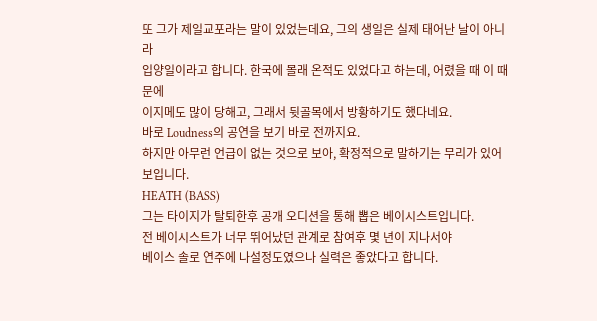또 그가 제일교포라는 말이 있었는데요, 그의 생일은 실제 태어난 날이 아니라
입양일이라고 합니다. 한국에 몰래 온적도 있었다고 하는데, 어렸을 때 이 때문에
이지메도 많이 당해고, 그래서 뒷골목에서 방황하기도 했다네요.
바로 Loudness의 공연을 보기 바로 전까지요.
하지만 아무런 언급이 없는 것으로 보아, 확정적으로 말하기는 무리가 있어보입니다.
HEATH (BASS)
그는 타이지가 탈퇴한후 공개 오디션을 통해 뽑은 베이시스트입니다.
전 베이시스트가 너무 뛰어났던 관계로 참여후 몇 년이 지나서야
베이스 솔로 연주에 나설정도였으나 실력은 좋았다고 합니다.